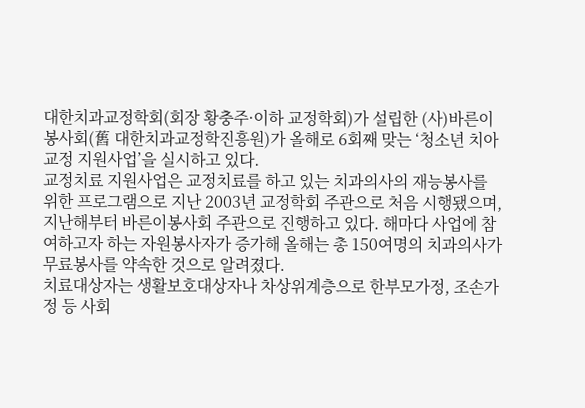대한치과교정학회(회장 황충주·이하 교정학회)가 설립한 (사)바른이봉사회(舊 대한치과교정학진흥원)가 올해로 6회째 맞는 ‘청소년 치아교정 지원사업’을 실시하고 있다.
교정치료 지원사업은 교정치료를 하고 있는 치과의사의 재능봉사를 위한 프로그램으로 지난 2003년 교정학회 주관으로 처음 시행됐으며, 지난해부터 바른이봉사회 주관으로 진행하고 있다. 해마다 사업에 참여하고자 하는 자원봉사자가 증가해 올해는 총 150여명의 치과의사가 무료봉사를 약속한 것으로 알려졌다.
치료대상자는 생활보호대상자나 차상위계층으로 한부모가정, 조손가정 등 사회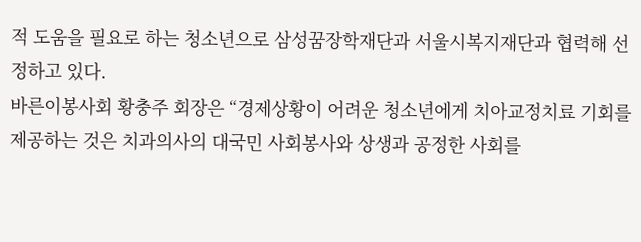적 도움을 필요로 하는 청소년으로 삼성꿈장학재단과 서울시복지재단과 협력해 선정하고 있다.
바른이봉사회 황충주 회장은 “경제상황이 어려운 청소년에게 치아교정치료 기회를 제공하는 것은 치과의사의 대국민 사회봉사와 상생과 공정한 사회를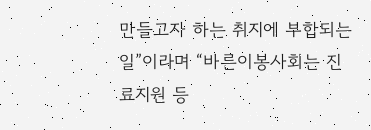만들고자 하는 취지에 부합되는 일”이라며 “바른이봉사회는 진료지원 등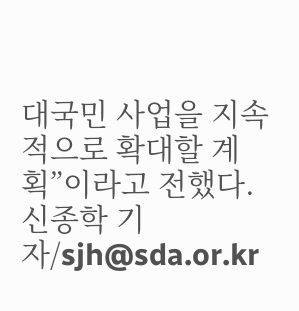대국민 사업을 지속적으로 확대할 계획”이라고 전했다.
신종학 기자/sjh@sda.or.kr